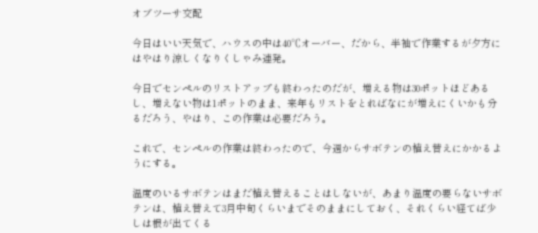オブツーサ交配

今日はいい天気で、ハウスの中は40℃オーバー、だから、半袖で作業するが夕方にはやはり涼しくなりくしゃみ連発。

今日でセンペルのリストアップも終わったのだが、増える物は30ポットほどあるし、増えない物は1ポットのまま、来年もリストをとればなにが増えにくいかも分るだろう、やはり、この作業は必要だろう。

これで、センペルの作業は終わったので、今週からサボテンの植え替えにかかるようにする。

温度のいるサボテンはまだ植え替えることはしないが、あまり温度の要らないサボテンは、植え替えて3月中旬くらいまでそのままにしておく、それくらい経てば少しは根が出てくる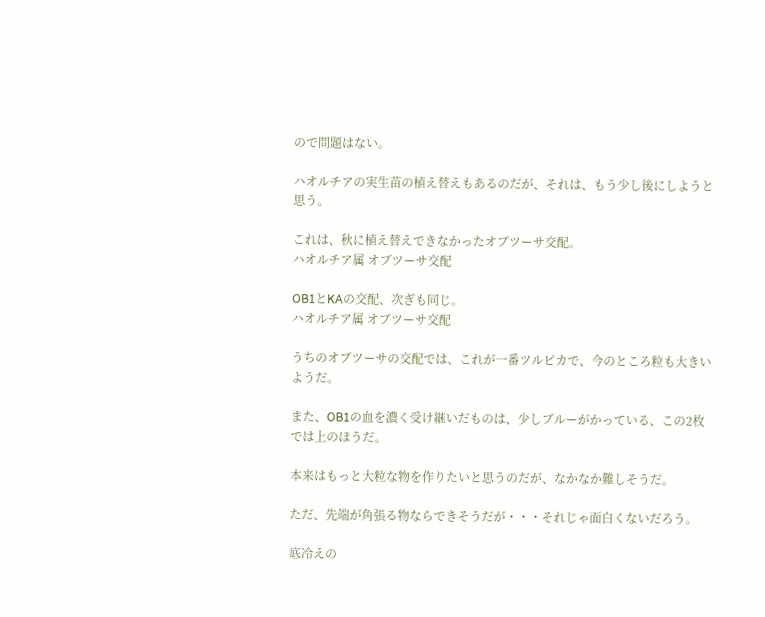ので問題はない。

ハオルチアの実生苗の植え替えもあるのだが、それは、もう少し後にしようと思う。

これは、秋に植え替えできなかったオブツーサ交配。
ハオルチア属 オブツーサ交配

OB1とKAの交配、次ぎも同じ。
ハオルチア属 オブツーサ交配

うちのオブツーサの交配では、これが一番ツルピカで、今のところ粒も大きいようだ。

また、OB1の血を濃く受け継いだものは、少しブルーがかっている、この2枚では上のほうだ。

本来はもっと大粒な物を作りたいと思うのだが、なかなか難しそうだ。

ただ、先端が角張る物ならできそうだが・・・それじゃ面白くないだろう。

底冷えの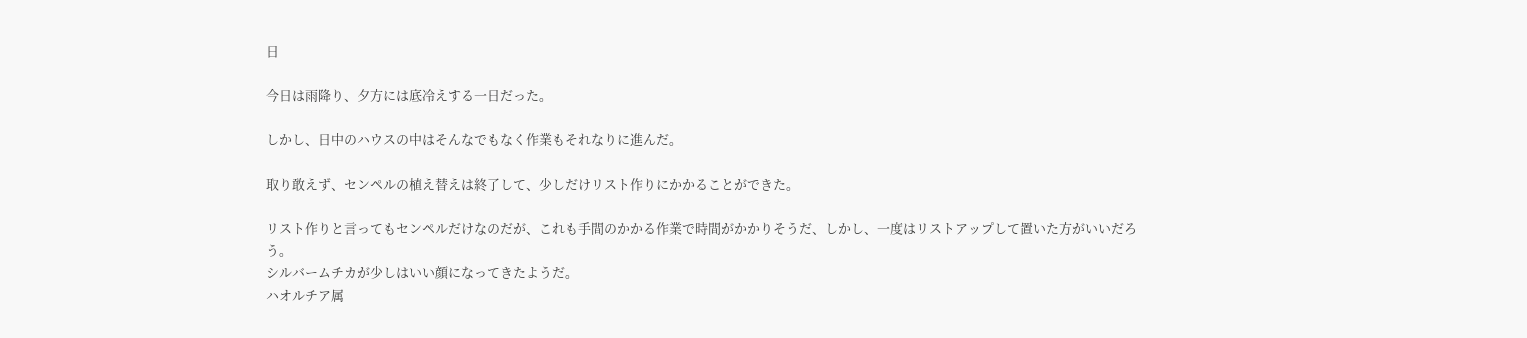日

今日は雨降り、夕方には底冷えする一日だった。

しかし、日中のハウスの中はそんなでもなく作業もそれなりに進んだ。

取り敢えず、センペルの植え替えは終了して、少しだけリスト作りにかかることができた。

リスト作りと言ってもセンペルだけなのだが、これも手間のかかる作業で時間がかかりそうだ、しかし、一度はリストアップして置いた方がいいだろう。
シルバームチカが少しはいい顔になってきたようだ。
ハオルチア属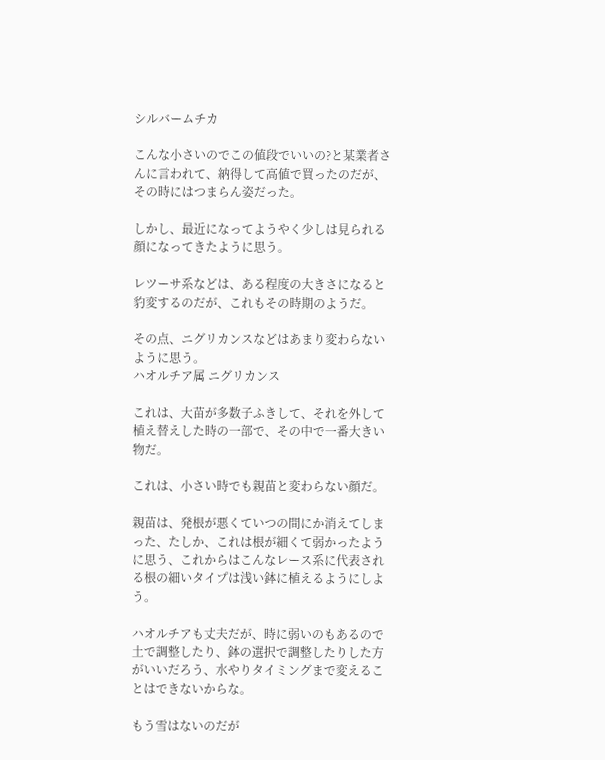シルバームチカ

こんな小さいのでこの値段でいいの?と某業者さんに言われて、納得して高値で買ったのだが、その時にはつまらん姿だった。

しかし、最近になってようやく少しは見られる顔になってきたように思う。

レツーサ系などは、ある程度の大きさになると豹変するのだが、これもその時期のようだ。

その点、ニグリカンスなどはあまり変わらないように思う。
ハオルチア属 ニグリカンス

これは、大苗が多数子ふきして、それを外して植え替えした時の一部で、その中で一番大きい物だ。

これは、小さい時でも親苗と変わらない顔だ。

親苗は、発根が悪くていつの間にか消えてしまった、たしか、これは根が細くて弱かったように思う、これからはこんなレース系に代表される根の細いタイプは浅い鉢に植えるようにしよう。

ハオルチアも丈夫だが、時に弱いのもあるので土で調整したり、鉢の選択で調整したりした方がいいだろう、水やりタイミングまで変えることはできないからな。

もう雪はないのだが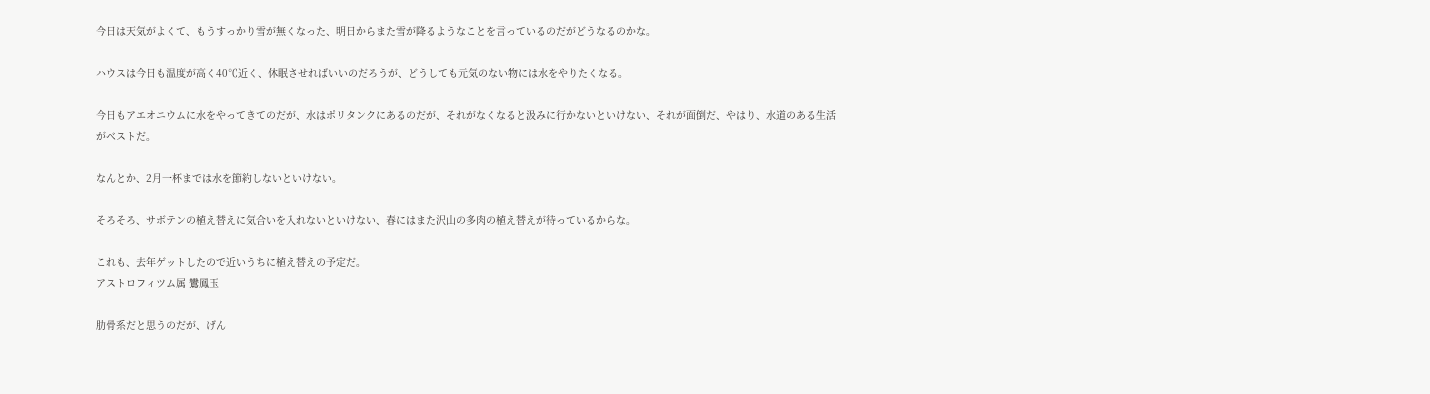今日は天気がよくて、もうすっかり雪が無くなった、明日からまた雪が降るようなことを言っているのだがどうなるのかな。

ハウスは今日も温度が高く40℃近く、休眠させればいいのだろうが、どうしても元気のない物には水をやりたくなる。

今日もアエオニウムに水をやってきてのだが、水はポリタンクにあるのだが、それがなくなると汲みに行かないといけない、それが面倒だ、やはり、水道のある生活がベストだ。

なんとか、2月一杯までは水を節約しないといけない。

そろそろ、サボテンの植え替えに気合いを入れないといけない、春にはまた沢山の多肉の植え替えが待っているからな。

これも、去年ゲットしたので近いうちに植え替えの予定だ。
アストロフィツム属 鸞鳳玉

肋骨系だと思うのだが、げん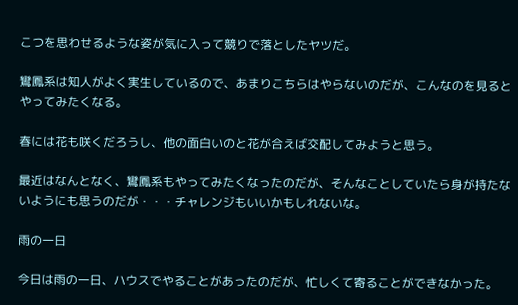こつを思わせるような姿が気に入って競りで落としたヤツだ。

鸞鳳系は知人がよく実生しているので、あまりこちらはやらないのだが、こんなのを見るとやってみたくなる。

春には花も咲くだろうし、他の面白いのと花が合えば交配してみようと思う。

最近はなんとなく、鸞鳳系もやってみたくなったのだが、そんなことしていたら身が持たないようにも思うのだが・・・チャレンジもいいかもしれないな。

雨の一日

今日は雨の一日、ハウスでやることがあったのだが、忙しくて寄ることができなかった。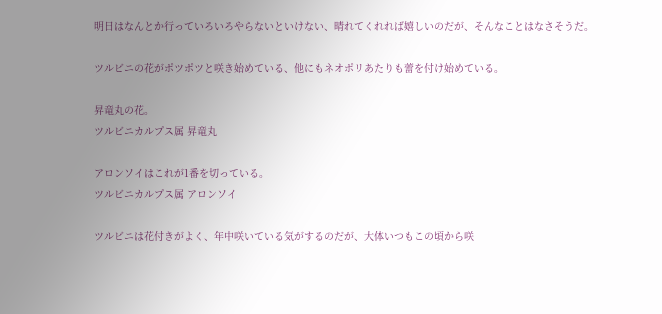明日はなんとか行っていろいろやらないといけない、晴れてくれれば嬉しいのだが、そんなことはなさそうだ。

ツルビニの花がポツポツと咲き始めている、他にもネオポリあたりも蕾を付け始めている。

昇竜丸の花。
ツルビニカルプス属 昇竜丸

アロンソイはこれが1番を切っている。
ツルビニカルプス属 アロンソイ

ツルビニは花付きがよく、年中咲いている気がするのだが、大体いつもこの頃から咲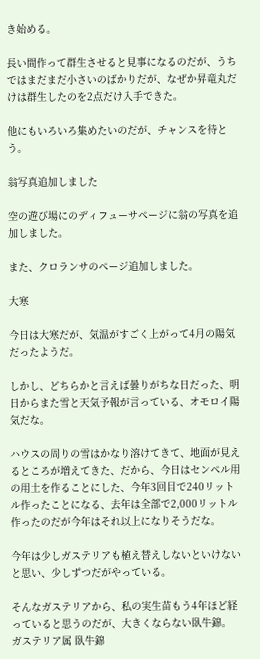き始める。

長い間作って群生させると見事になるのだが、うちではまだまだ小さいのばかりだが、なぜか昇竜丸だけは群生したのを2点だけ入手できた。

他にもいろいろ集めたいのだが、チャンスを待とう。

翁写真追加しました

空の遊び場にのディフューサページに翁の写真を追加しました。

また、クロランサのページ追加しました。

大寒

今日は大寒だが、気温がすごく上がって4月の陽気だったようだ。

しかし、どちらかと言えば曇りがちな日だった、明日からまた雪と天気予報が言っている、オモロイ陽気だな。

ハウスの周りの雪はかなり溶けてきて、地面が見えるところが増えてきた、だから、今日はセンペル用の用土を作ることにした、今年3回目で240リットル作ったことになる、去年は全部で2,000リットル作ったのだが今年はそれ以上になりそうだな。

今年は少しガステリアも植え替えしないといけないと思い、少しずつだがやっている。

そんなガステリアから、私の実生苗もう4年ほど経っていると思うのだが、大きくならない臥牛錦。
ガステリア属 臥牛錦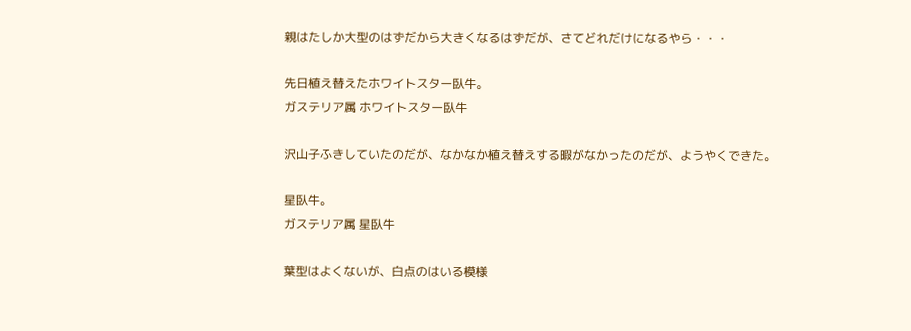親はたしか大型のはずだから大きくなるはずだが、さてどれだけになるやら・・・

先日植え替えたホワイトスター臥牛。
ガステリア属 ホワイトスター臥牛

沢山子ふきしていたのだが、なかなか植え替えする暇がなかったのだが、ようやくできた。

星臥牛。
ガステリア属 星臥牛

葉型はよくないが、白点のはいる模様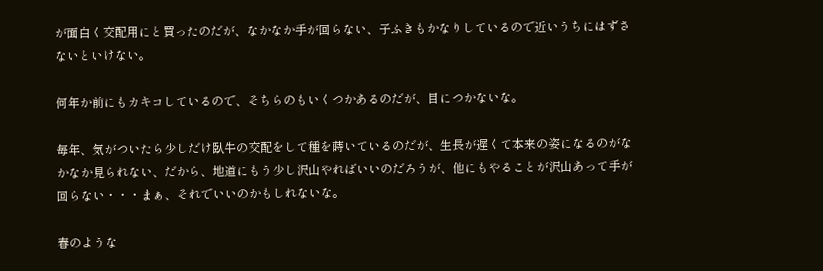が面白く交配用にと買ったのだが、なかなか手が回らない、子ふきもかなりしているので近いうちにはずさないといけない。

何年か前にもカキコしているので、そちらのもいくつかあるのだが、目につかないな。

毎年、気がついたら少しだけ臥牛の交配をして種を蒔いているのだが、生長が遅くて本来の姿になるのがなかなか見られない、だから、地道にもう少し沢山やればいいのだろうが、他にもやることが沢山あって手が回らない・・・まぁ、それでいいのかもしれないな。

春のような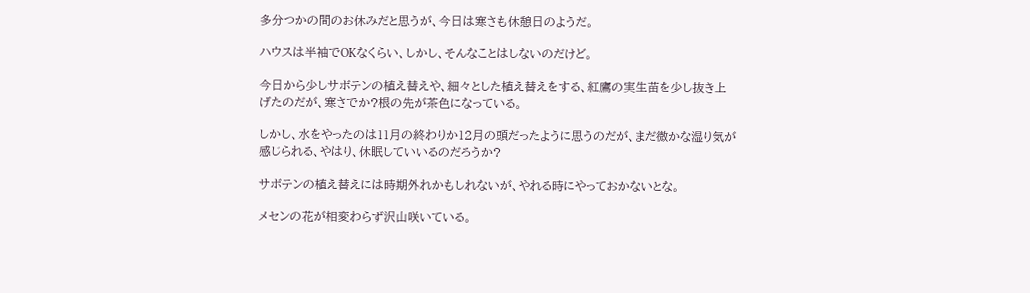多分つかの間のお休みだと思うが、今日は寒さも休憩日のようだ。

ハウスは半袖でOKなくらい、しかし、そんなことはしないのだけど。

今日から少しサボテンの植え替えや、細々とした植え替えをする、紅鷹の実生苗を少し抜き上げたのだが、寒さでか?根の先が茶色になっている。

しかし、水をやったのは11月の終わりか12月の頭だったように思うのだが、まだ微かな湿り気が感じられる、やはり、休眠していいるのだろうか?

サボテンの植え替えには時期外れかもしれないが、やれる時にやっておかないとな。

メセンの花が相変わらず沢山咲いている。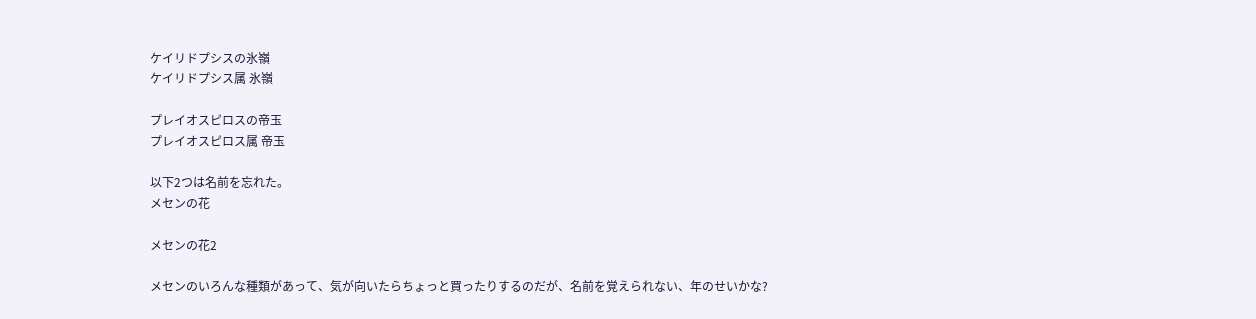ケイリドプシスの氷嶺
ケイリドプシス属 氷嶺

プレイオスピロスの帝玉
プレイオスピロス属 帝玉

以下2つは名前を忘れた。
メセンの花

メセンの花2

メセンのいろんな種類があって、気が向いたらちょっと買ったりするのだが、名前を覚えられない、年のせいかな?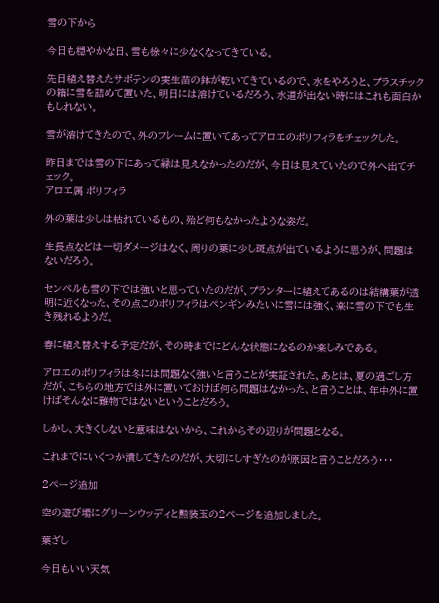雪の下から

今日も穏やかな日、雪も徐々に少なくなってきている。

先日植え替えたサボテンの実生苗の鉢が乾いてきているので、水をやろうと、プラスチックの箱に雪を詰めて置いた、明日には溶けているだろう、水道が出ない時にはこれも面白かもしれない。

雪が溶けてきたので、外のフレームに置いてあってアロエのポリフィラをチェックした。

昨日までは雪の下にあって緑は見えなかったのだが、今日は見えていたので外へ出てチェック。
アロエ属 ポリフィラ

外の葉は少しは枯れているもの、殆ど何もなかったような姿だ。

生長点などは一切ダメージはなく、周りの葉に少し斑点が出ているように思うが、問題はないだろう。

センペルも雪の下では強いと思っていたのだが、プランターに植えてあるのは結構葉が透明に近くなった、その点このポリフィラはペンギンみたいに雪には強く、楽に雪の下でも生き残れるようだ。

春に植え替えする予定だが、その時までにどんな状態になるのか楽しみである。

アロエのポリフィラは冬には問題なく強いと言うことが実証された、あとは、夏の過ごし方だが、こちらの地方では外に置いておけば何ら問題はなかった、と言うことは、年中外に置けばそんなに難物ではないということだろう。

しかし、大きくしないと意味はないから、これからその辺りが問題となる。

これまでにいくつか潰してきたのだが、大切にしすぎたのが原因と言うことだろう・・・

2ページ追加

空の遊び場にグリーンウッディと勲装玉の2ページを追加しました。

葉ざし

今日もいい天気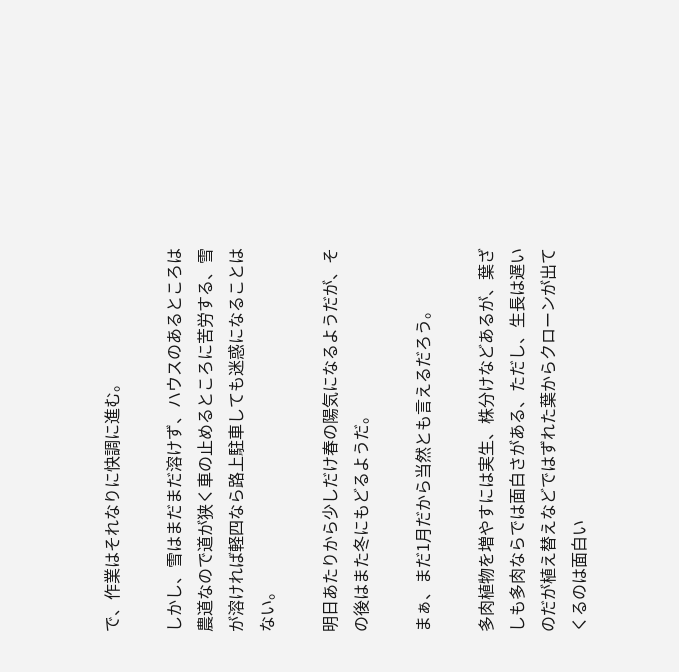で、作業はそれなりに快調に進む。

しかし、雪はまだまだ溶けず、ハウスのあるところは農道なので道が狭く車の止めるところに苦労する、雪が溶ければ軽四なら路上駐車しても迷惑になることはない。

明日あたりから少しだけ春の陽気になるようだが、その後はまた冬にもどるようだ。

まぁ、まだ1月だから当然とも言えるだろう。

多肉植物を増やすには実生、株分けなどあるが、葉ざしも多肉ならでは面白さがある、ただし、生長は遅いのだが植え替えなどではずれた葉からクローンが出てくるのは面白い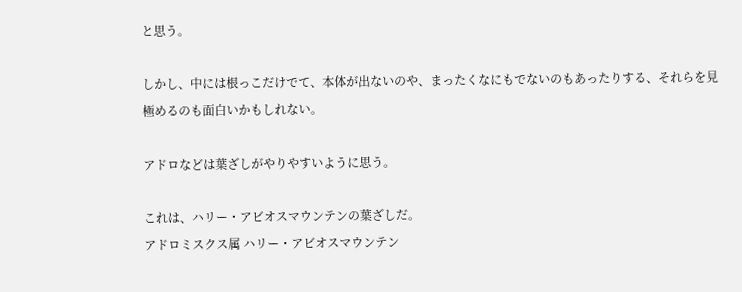と思う。

しかし、中には根っこだけでて、本体が出ないのや、まったくなにもでないのもあったりする、それらを見極めるのも面白いかもしれない。

アドロなどは葉ざしがやりやすいように思う。

これは、ハリー・アビオスマウンテンの葉ざしだ。
アドロミスクス属 ハリー・アビオスマウンテン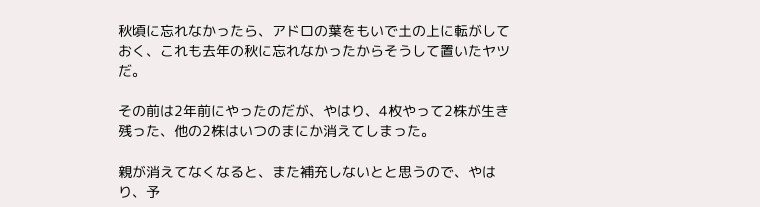秋頃に忘れなかったら、アドロの葉をもいで土の上に転がしておく、これも去年の秋に忘れなかったからそうして置いたヤツだ。

その前は2年前にやったのだが、やはり、4枚やって2株が生き残った、他の2株はいつのまにか消えてしまった。

親が消えてなくなると、また補充しないとと思うので、やはり、予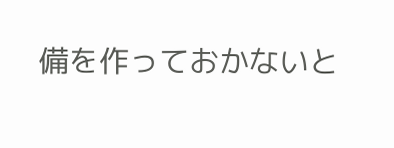備を作っておかないと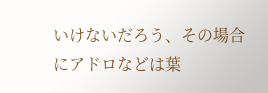いけないだろう、その場合にアドロなどは葉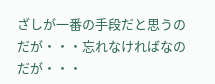ざしが一番の手段だと思うのだが・・・忘れなければなのだが・・・